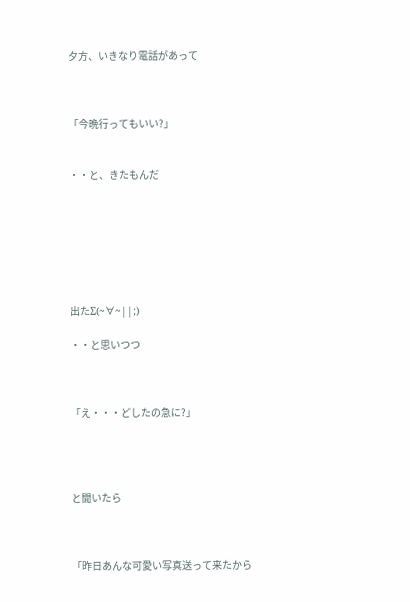夕方、いきなり電話があって



「今晩行ってもいい?」


・・と、きたもんだ







出たΣ(~∀~||;)

・・と思いつつ



「え・・・どしたの急に?」




と聞いたら



「昨日あんな可愛い写真送って来たから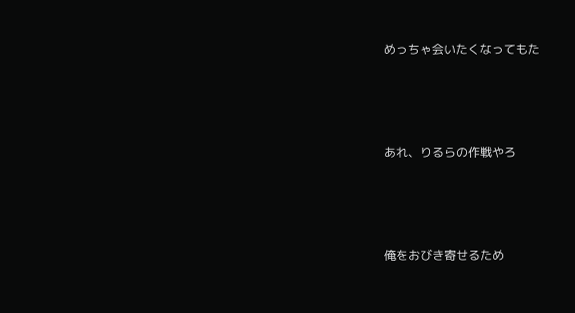めっちゃ会いたくなってもた



あれ、りるらの作戦やろ



俺をおびき寄せるため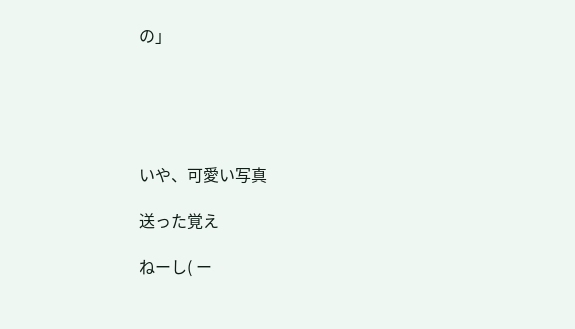の」





いや、可愛い写真

送った覚え

ねーし( ー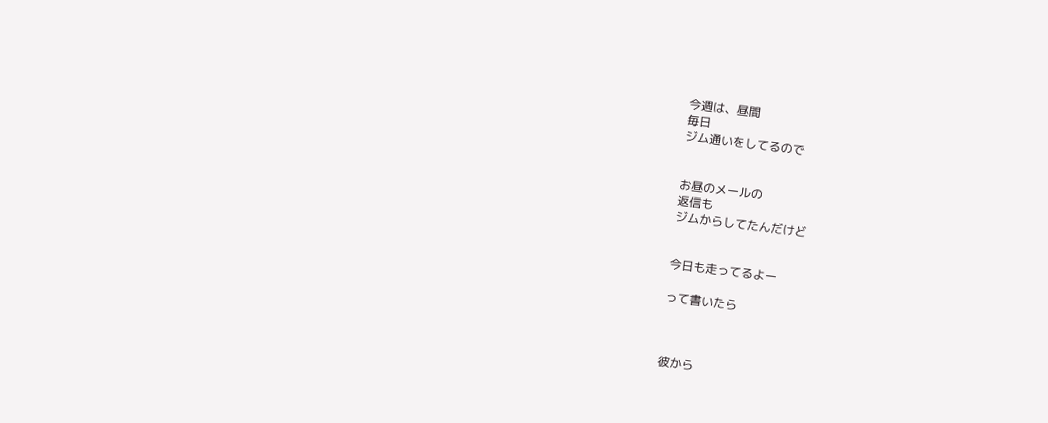今週は、昼間
毎日
ジム通いをしてるので


お昼のメールの
返信も
ジムからしてたんだけど


今日も走ってるよー

って書いたら



彼から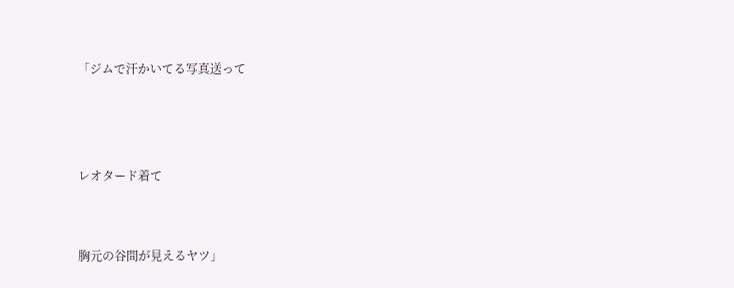「ジムで汗かいてる写真送って



レオタード着て


胸元の谷間が見えるヤツ」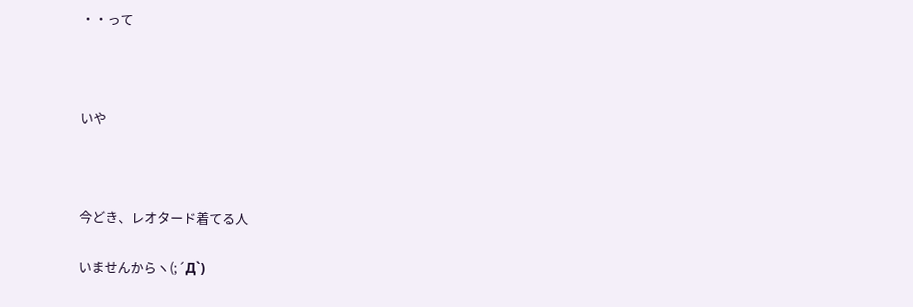・・って



いや



今どき、レオタード着てる人

いませんからヽ(;´Д`)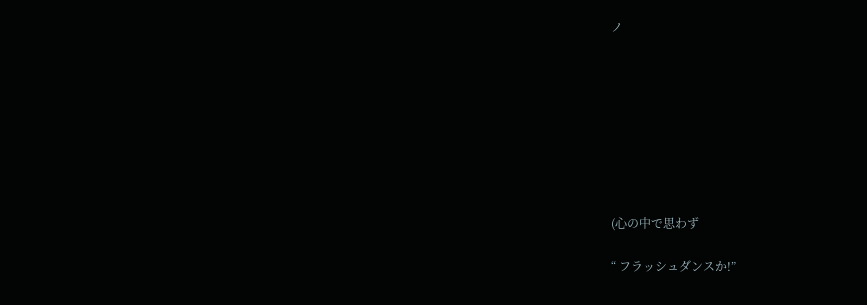ノ








(心の中で思わず

“ フラッシュダンスか!”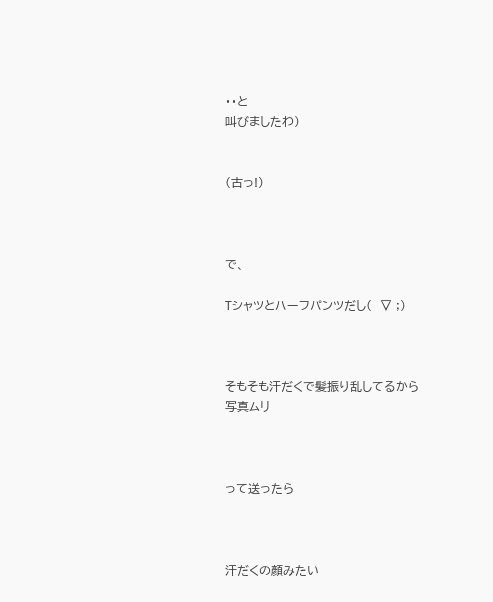・・と
叫びましたわ)


(古っ!)



で、

Tシャツとハーフパンツだし(  ▽ ;)



そもそも汗だくで髪振り乱してるから
写真ムリ



って送ったら



汗だくの顏みたい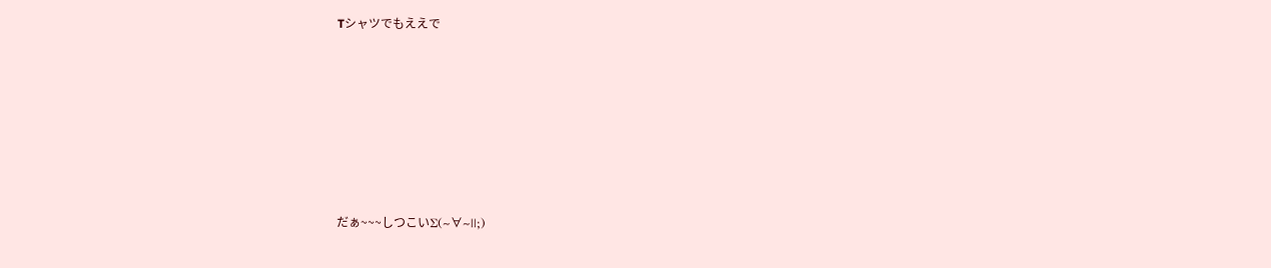Tシャツでもええで








だぁ~~~しつこいΣ(~∀~||;)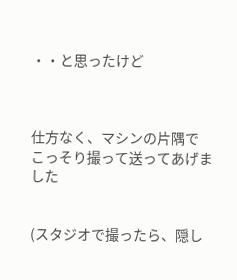・・と思ったけど



仕方なく、マシンの片隅で
こっそり撮って送ってあげました


(スタジオで撮ったら、隠し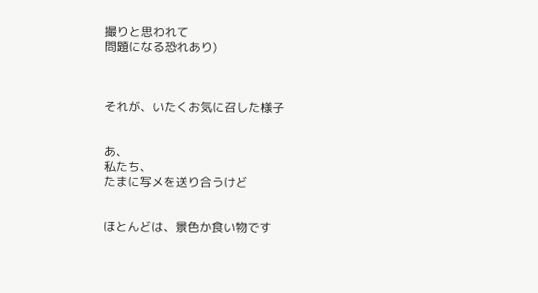撮りと思われて
問題になる恐れあり)



それが、いたくお気に召した様子


あ、
私たち、
たまに写メを送り合うけど


ほとんどは、景色か食い物です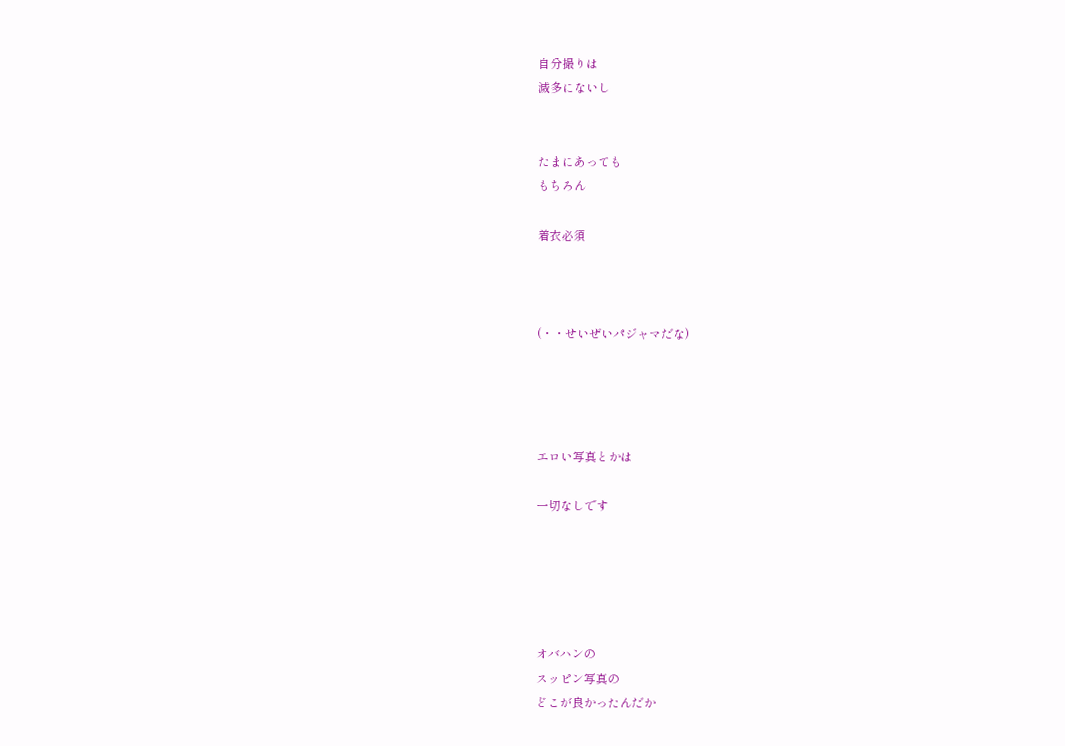自分撮りは
滅多にないし


たまにあっても
もちろん

着衣必須



(・・せいぜいパジャマだな)




エロい写真とかは

一切なしです





オバハンの
スッピン写真の
どこが良かったんだか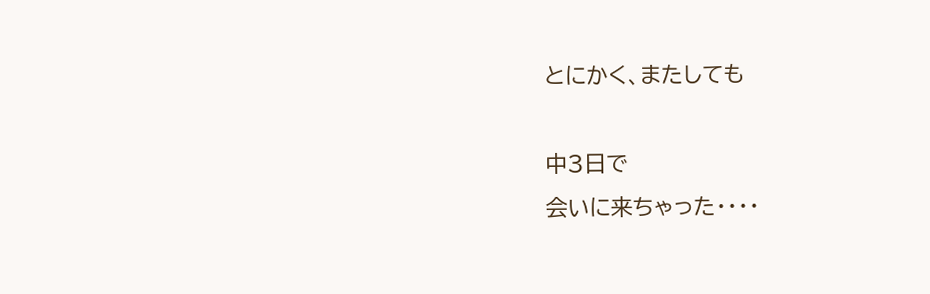とにかく、またしても

中3日で
会いに来ちゃった・・・・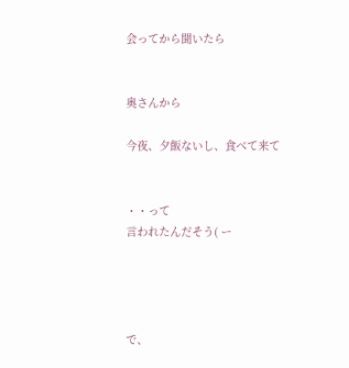会ってから聞いたら


奥さんから

今夜、夕飯ないし、食べて来て


・・って
言われたんだそう( ー




で、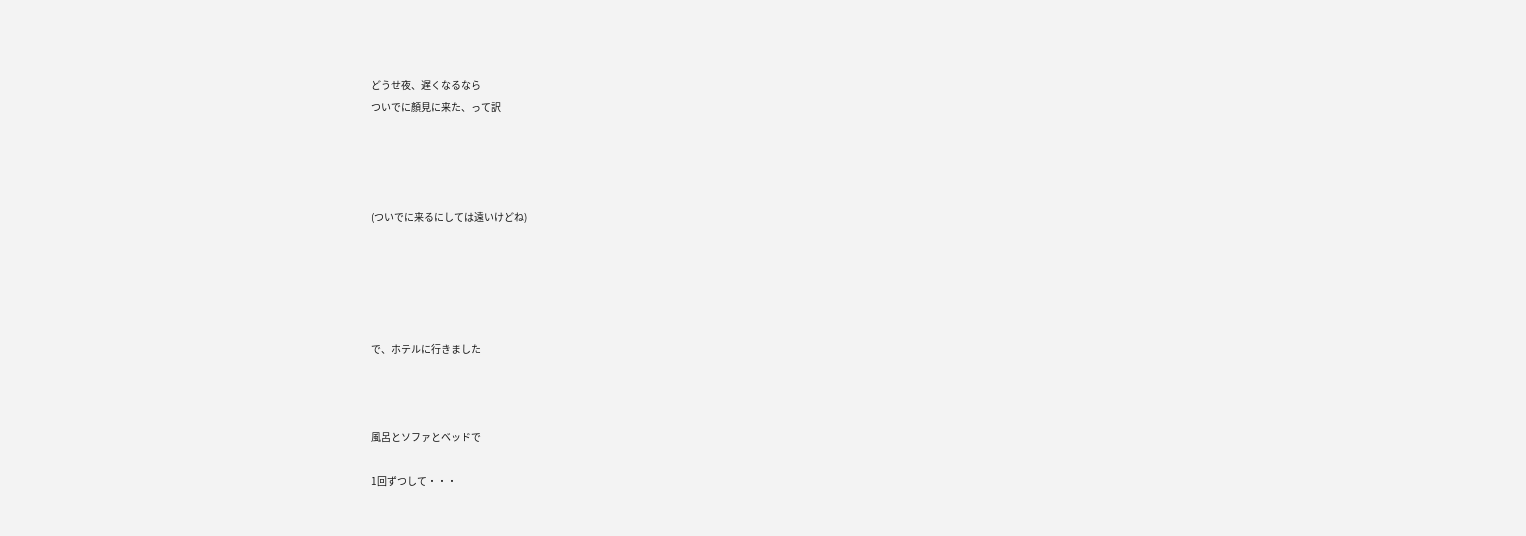どうせ夜、遅くなるなら
ついでに顏見に来た、って訳




(ついでに来るにしては遠いけどね)





で、ホテルに行きました



風呂とソファとベッドで

1回ずつして・・・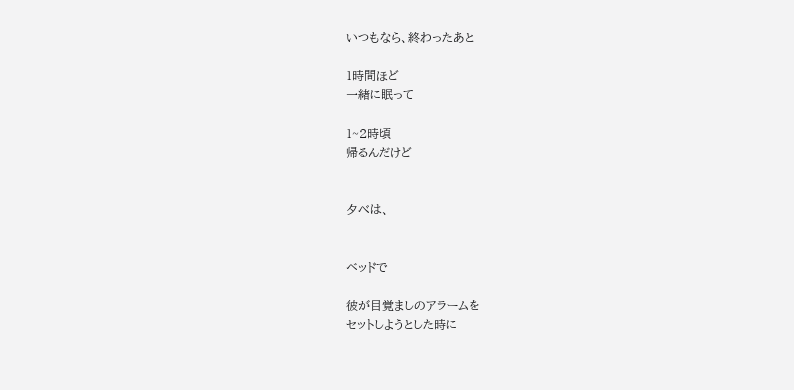いつもなら、終わったあと

1時間ほど
一緒に眠って

1~2時頃
帰るんだけど


夕べは、


ベッドで

彼が目覚ましのアラームを
セットしようとした時に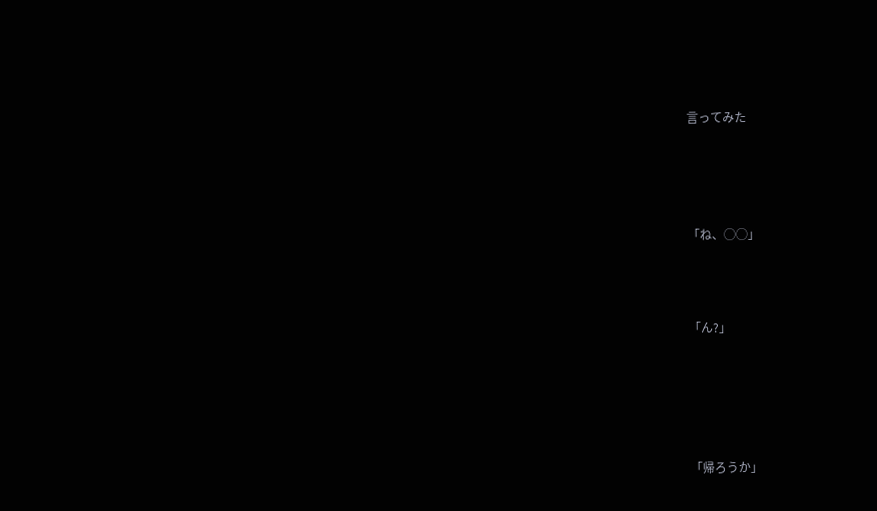言ってみた




「ね、◯◯」



「ん?」





「帰ろうか」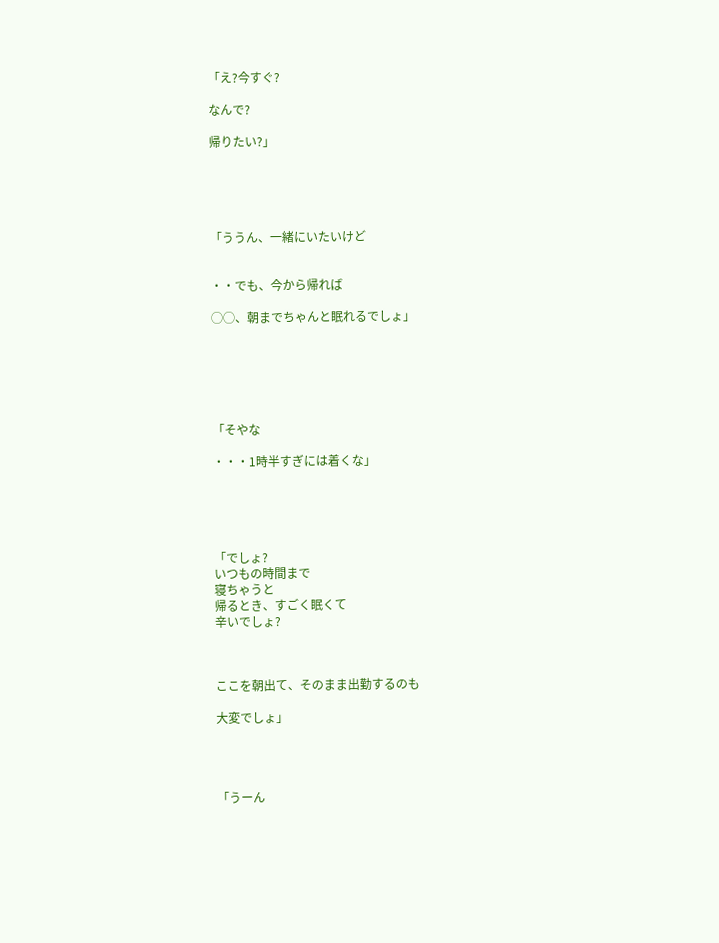「え?今すぐ?

なんで?

帰りたい?」





「ううん、一緒にいたいけど


・・でも、今から帰れば

◯◯、朝までちゃんと眠れるでしょ」






「そやな

・・・1時半すぎには着くな」





「でしょ?
いつもの時間まで
寝ちゃうと
帰るとき、すごく眠くて
辛いでしょ?



ここを朝出て、そのまま出勤するのも

大変でしょ」




「うーん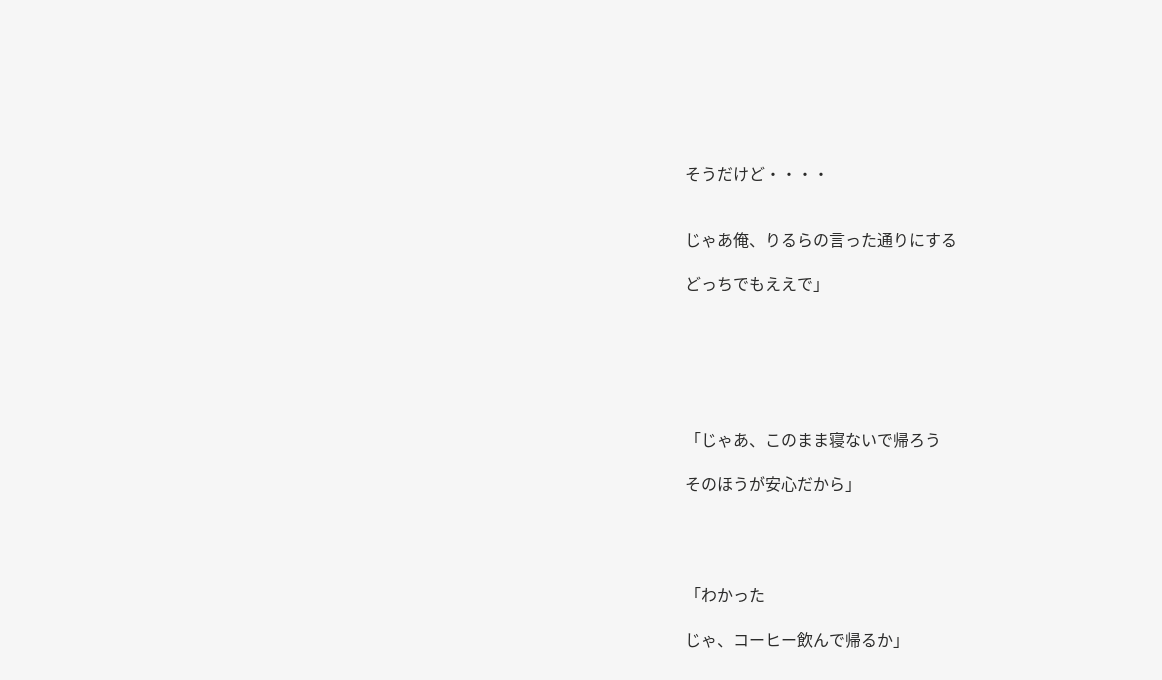そうだけど・・・・


じゃあ俺、りるらの言った通りにする

どっちでもええで」






「じゃあ、このまま寝ないで帰ろう

そのほうが安心だから」




「わかった

じゃ、コーヒー飲んで帰るか」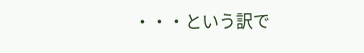・・・という訳で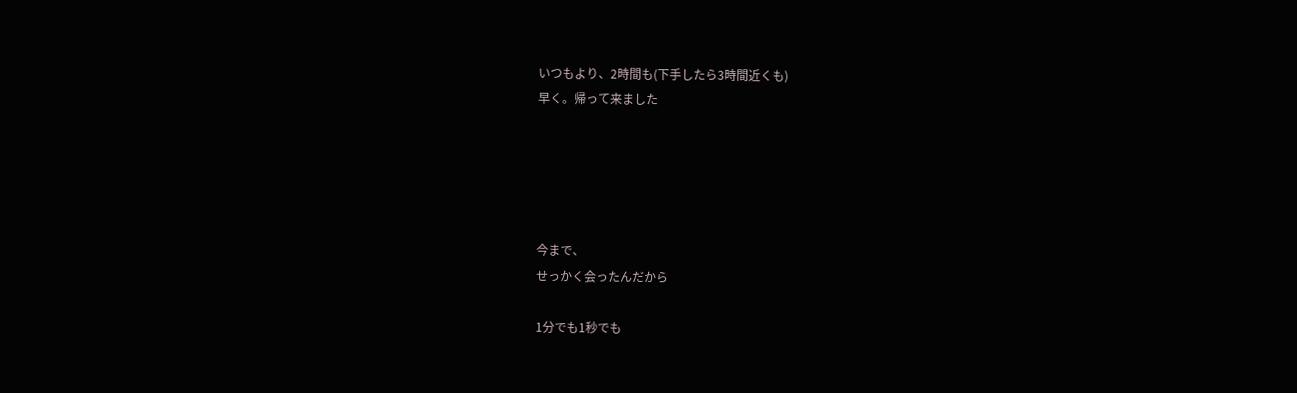いつもより、2時間も(下手したら3時間近くも)
早く。帰って来ました





今まで、
せっかく会ったんだから

1分でも1秒でも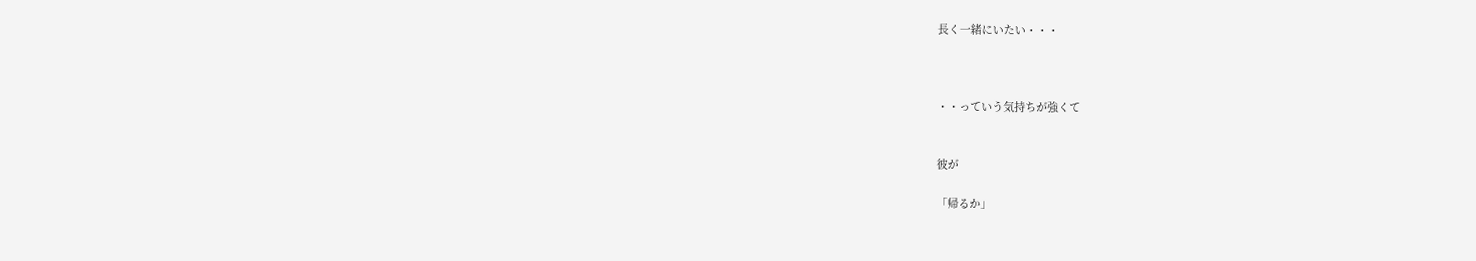長く一緒にいたい・・・



・・っていう気持ちが強くて


彼が

「帰るか」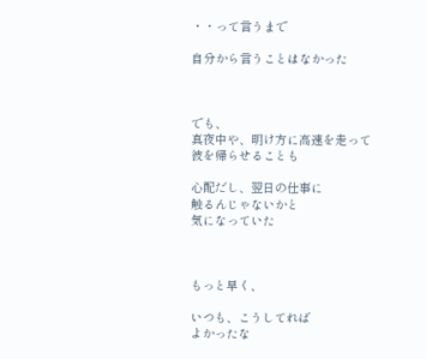・・って言うまで

自分から言うことはなかった



でも、
真夜中や、明け方に高速を走って
彼を帰らせることも

心配だし、翌日の仕事に
触るんじゃないかと
気になっていた



もっと早く、

いつも、こうしてれば
よかったな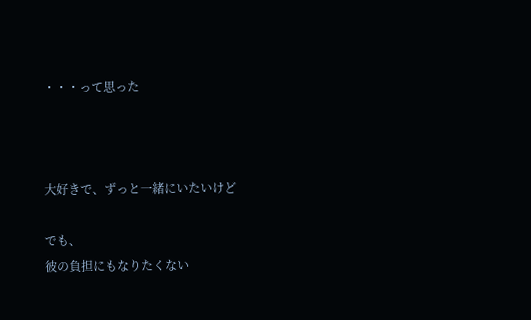・・・って思った



大好きで、ずっと一緒にいたいけど

でも、
彼の負担にもなりたくない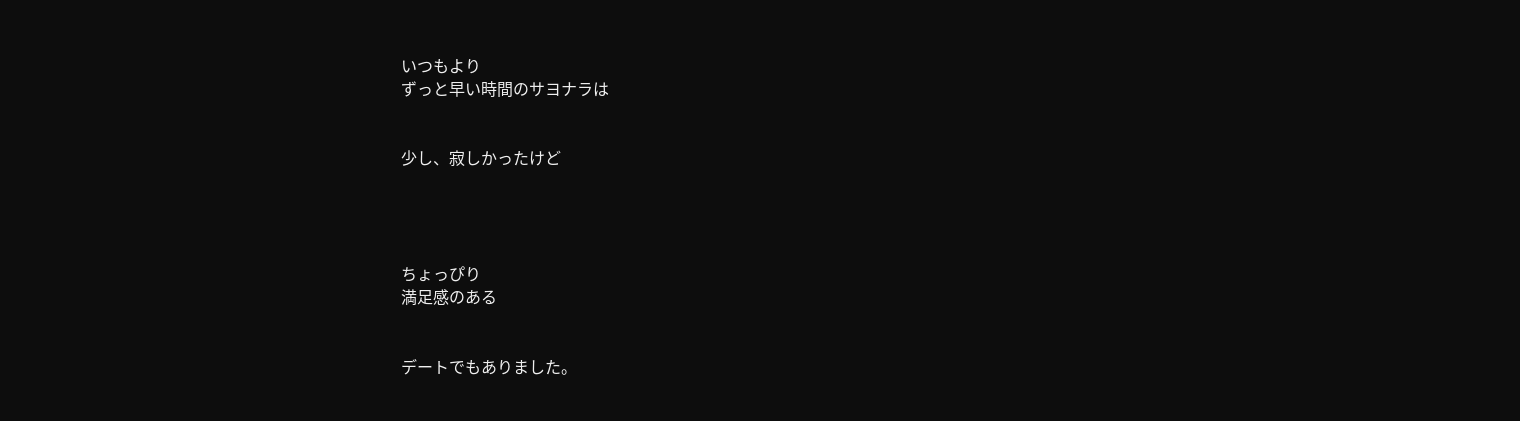いつもより
ずっと早い時間のサヨナラは


少し、寂しかったけど




ちょっぴり
満足感のある


デートでもありました。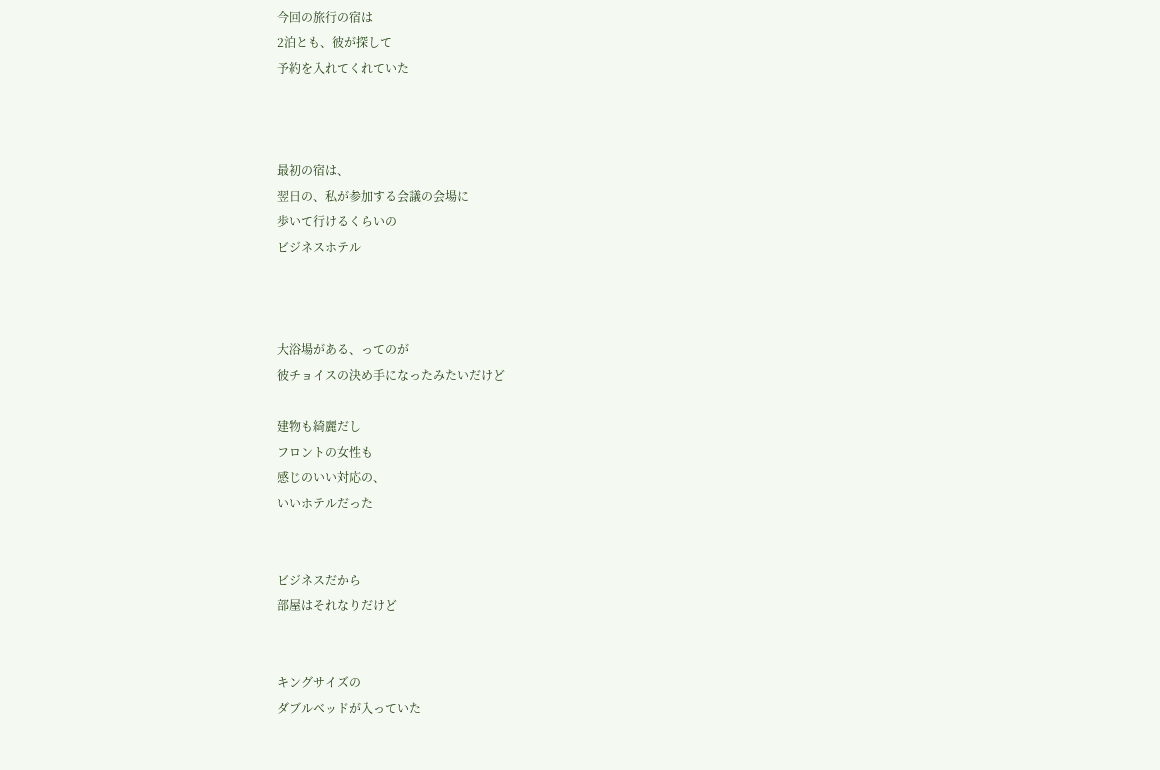今回の旅行の宿は
2泊とも、彼が探して
予約を入れてくれていた



最初の宿は、
翌日の、私が参加する会議の会場に
歩いて行けるくらいの
ビジネスホテル



大浴場がある、ってのが
彼チョイスの決め手になったみたいだけど

建物も綺麗だし
フロントの女性も
感じのいい対応の、
いいホテルだった


ビジネスだから
部屋はそれなりだけど


キングサイズの
ダブルベッドが入っていた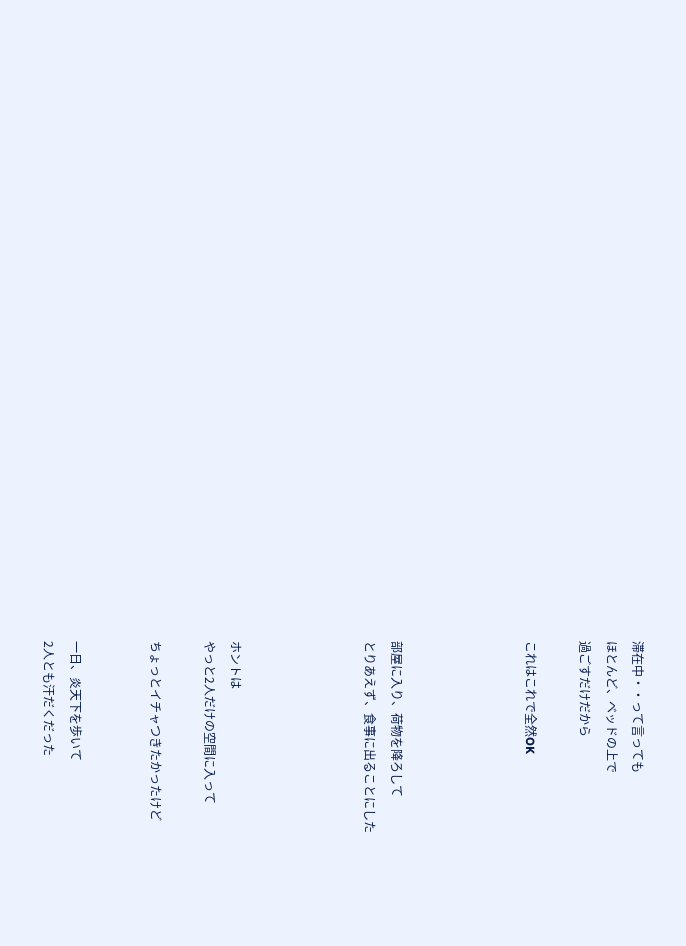滞在中・・って言っても
ほとんど、ベッドの上で
過ごすだけだから

これはこれで全然OK




部屋に入り、荷物を降ろして
とりあえず、食事に出ることにした




ホントは
やっと2人だけの空間に入って

ちょっとイチャつきたかったけど


一日、炎天下を歩いて
2人とも汗だくだった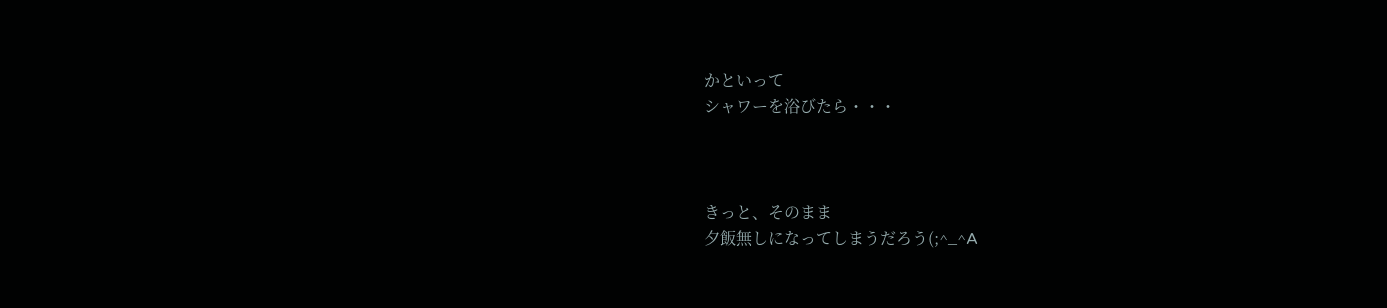かといって
シャワーを浴びたら・・・



きっと、そのまま
夕飯無しになってしまうだろう(;^_^A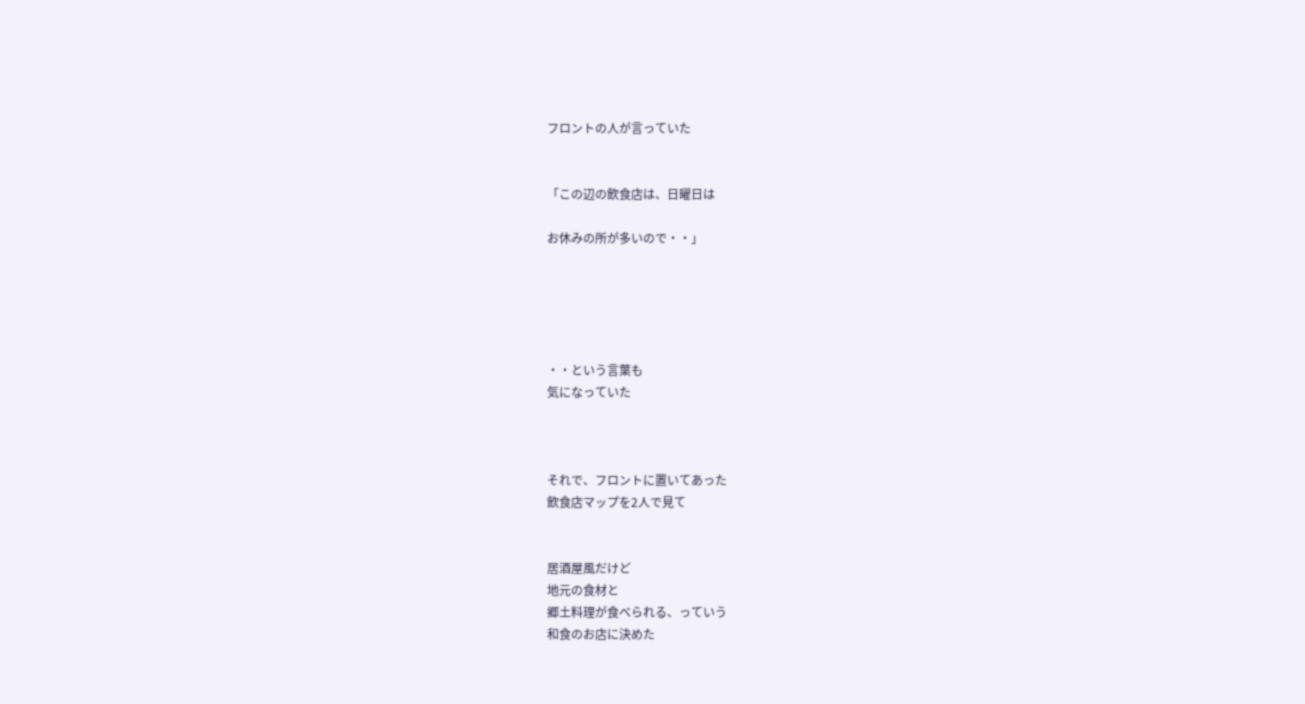フロントの人が言っていた


「この辺の飲食店は、日曜日は

お休みの所が多いので・・」





・・という言葉も
気になっていた



それで、フロントに置いてあった
飲食店マップを2人で見て


居酒屋風だけど
地元の食材と
郷土料理が食べられる、っていう
和食のお店に決めた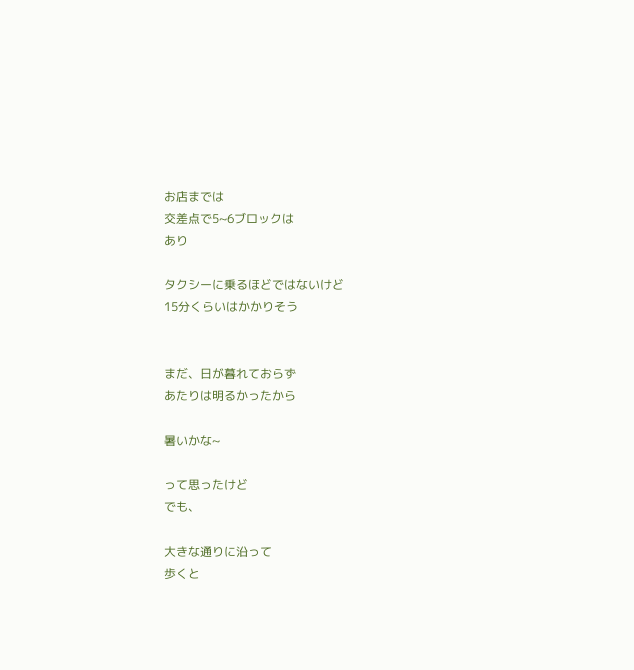お店までは
交差点で5~6ブロックは
あり

タクシーに乗るほどではないけど
15分くらいはかかりそう


まだ、日が暮れておらず
あたりは明るかったから

暑いかな~

って思ったけど
でも、

大きな通りに沿って
歩くと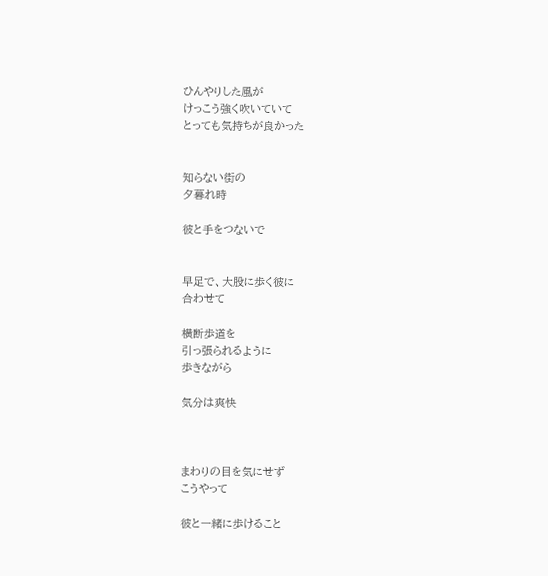ひんやりした風が
けっこう強く吹いていて
とっても気持ちが良かった


知らない街の
夕暮れ時

彼と手をつないで


早足で、大股に歩く彼に
合わせて

横断歩道を
引っ張られるように
歩きながら

気分は爽快



まわりの目を気にせず
こうやって

彼と一緒に歩けること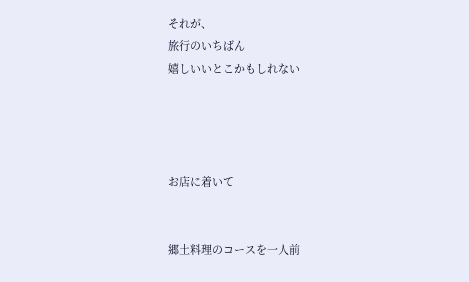それが、
旅行のいちばん
嬉しいいとこかもしれない




お店に着いて


郷土料理のコースを一人前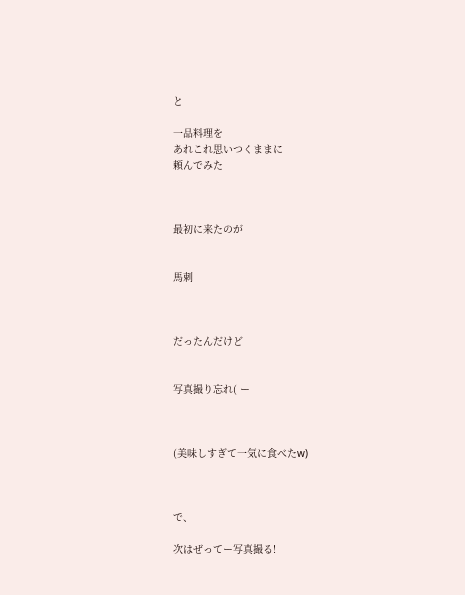と

一品料理を
あれこれ思いつくままに
頼んでみた



最初に来たのが


馬刺



だったんだけど


写真撮り忘れ( ー



(美味しすぎて一気に食べたw)



で、

次はぜってー写真撮る!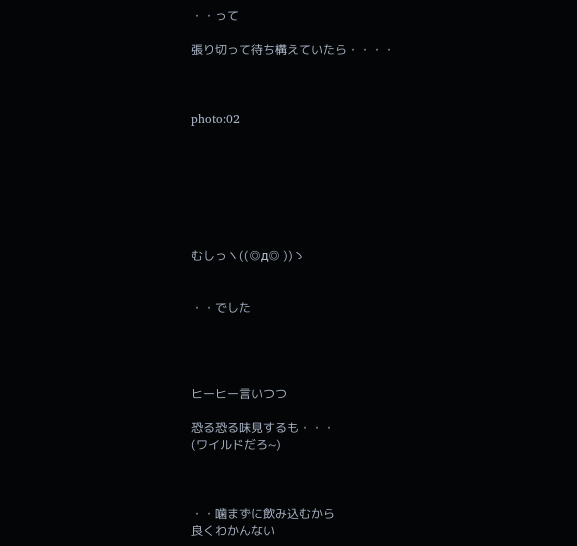・・って

張り切って待ち構えていたら・・・・



photo:02







むしっヽ((◎д◎ ))ゝ


・・でした




ヒーヒー言いつつ

恐る恐る味見するも・・・
(ワイルドだろ~)



・・噛まずに飲み込むから
良くわかんない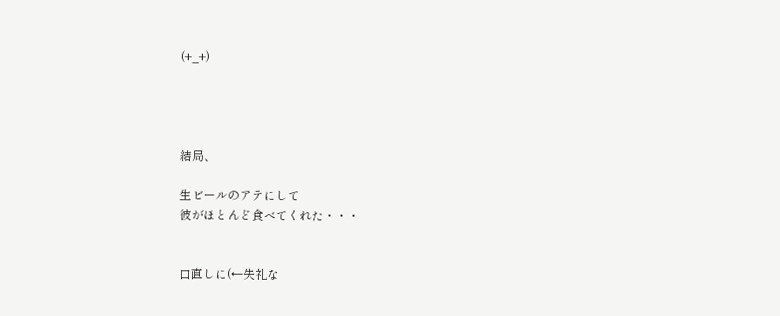(+_+)




結局、

生ビールのアテにして
彼がほとんど食べてくれた・・・


口直しに(←失礼な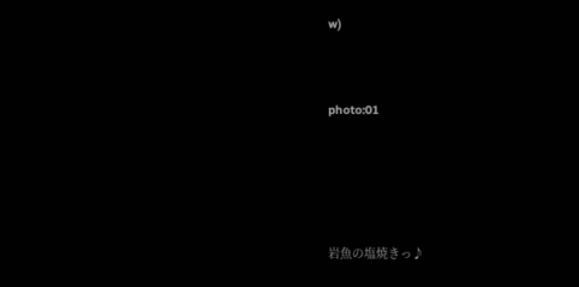w)


photo:01




岩魚の塩焼きっ♪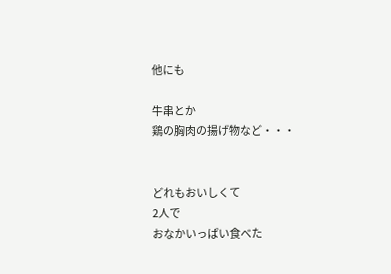他にも

牛串とか
鶏の胸肉の揚げ物など・・・


どれもおいしくて
2人で
おなかいっぱい食べた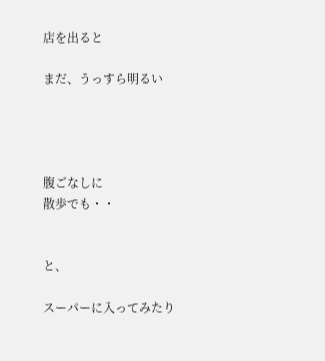店を出ると

まだ、うっすら明るい




腹ごなしに
散歩でも・・


と、

スーパーに入ってみたり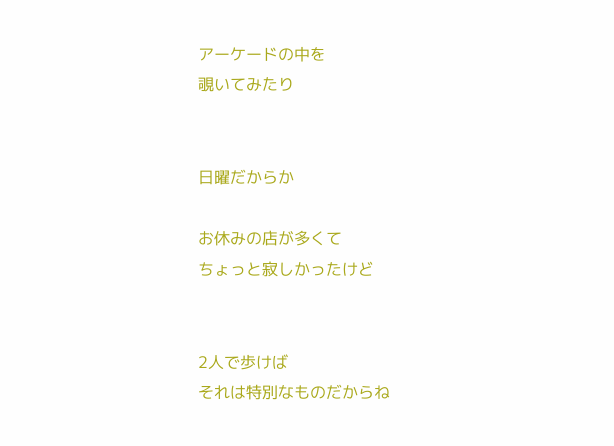アーケードの中を
覗いてみたり


日曜だからか

お休みの店が多くて
ちょっと寂しかったけど


2人で歩けば
それは特別なものだからね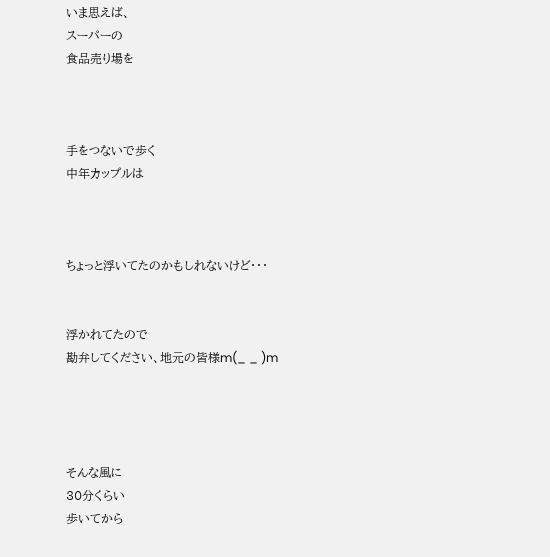いま思えば、
スーパーの
食品売り場を



手をつないで歩く
中年カップルは



ちょっと浮いてたのかもしれないけど・・・


浮かれてたので
勘弁してください、地元の皆様m(_ _ )m




そんな風に
30分くらい
歩いてから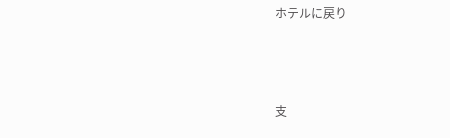ホテルに戻り



支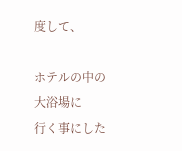度して、

ホテルの中の
大浴場に
行く事にした